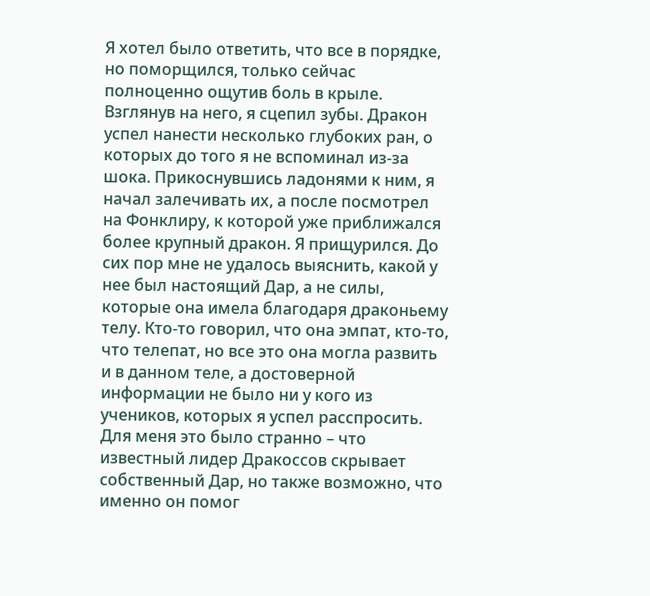Я хотел было ответить, что все в порядке, но поморщился, только сейчас полноценно ощутив боль в крыле. Взглянув на него, я сцепил зубы. Дракон успел нанести несколько глубоких ран, о которых до того я не вспоминал из-за шока. Прикоснувшись ладонями к ним, я начал залечивать их, а после посмотрел на Фонклиру, к которой уже приближался более крупный дракон. Я прищурился. До сих пор мне не удалось выяснить, какой у нее был настоящий Дар, а не силы, которые она имела благодаря драконьему телу. Кто-то говорил, что она эмпат, кто-то, что телепат, но все это она могла развить и в данном теле, а достоверной информации не было ни у кого из учеников, которых я успел расспросить. Для меня это было странно – что известный лидер Дракоссов скрывает собственный Дар, но также возможно, что именно он помог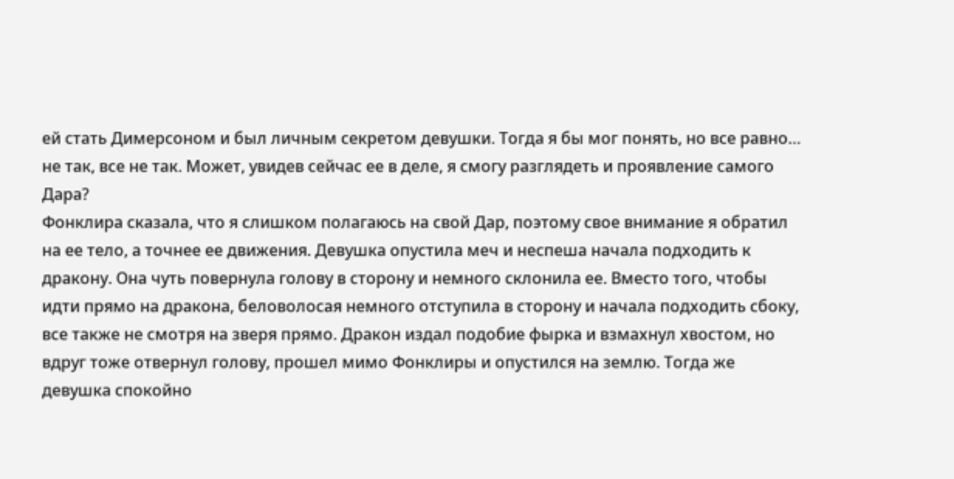ей стать Димерсоном и был личным секретом девушки. Тогда я бы мог понять, но все равно… не так, все не так. Может, увидев сейчас ее в деле, я смогу разглядеть и проявление самого Дара?
Фонклира сказала, что я слишком полагаюсь на свой Дар, поэтому свое внимание я обратил на ее тело, а точнее ее движения. Девушка опустила меч и неспеша начала подходить к дракону. Она чуть повернула голову в сторону и немного склонила ее. Вместо того, чтобы идти прямо на дракона, беловолосая немного отступила в сторону и начала подходить сбоку, все также не смотря на зверя прямо. Дракон издал подобие фырка и взмахнул хвостом, но вдруг тоже отвернул голову, прошел мимо Фонклиры и опустился на землю. Тогда же девушка спокойно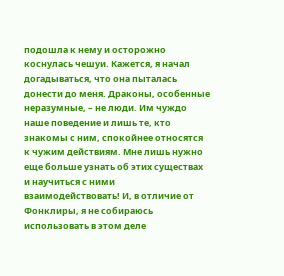подошла к нему и осторожно коснулась чешуи. Кажется, я начал догадываться, что она пыталась донести до меня. Драконы, особенные неразумные, – не люди. Им чуждо наше поведение и лишь те, кто знакомы с ним, спокойнее относятся к чужим действиям. Мне лишь нужно еще больше узнать об этих существах и научиться с ними взаимодействовать! И, в отличие от Фонклиры, я не собираюсь использовать в этом деле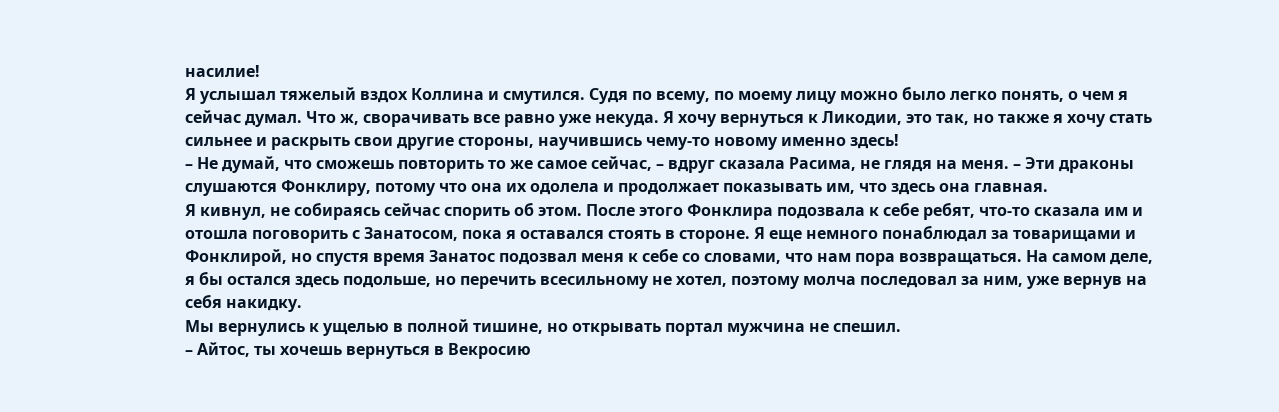насилие!
Я услышал тяжелый вздох Коллина и смутился. Судя по всему, по моему лицу можно было легко понять, о чем я сейчас думал. Что ж, сворачивать все равно уже некуда. Я хочу вернуться к Ликодии, это так, но также я хочу стать сильнее и раскрыть свои другие стороны, научившись чему-то новому именно здесь!
– Не думай, что сможешь повторить то же самое сейчас, – вдруг сказала Расима, не глядя на меня. – Эти драконы слушаются Фонклиру, потому что она их одолела и продолжает показывать им, что здесь она главная.
Я кивнул, не собираясь сейчас спорить об этом. После этого Фонклира подозвала к себе ребят, что-то сказала им и отошла поговорить с Занатосом, пока я оставался стоять в стороне. Я еще немного понаблюдал за товарищами и Фонклирой, но спустя время Занатос подозвал меня к себе со словами, что нам пора возвращаться. На самом деле, я бы остался здесь подольше, но перечить всесильному не хотел, поэтому молча последовал за ним, уже вернув на себя накидку.
Мы вернулись к ущелью в полной тишине, но открывать портал мужчина не спешил.
– Айтос, ты хочешь вернуться в Векросию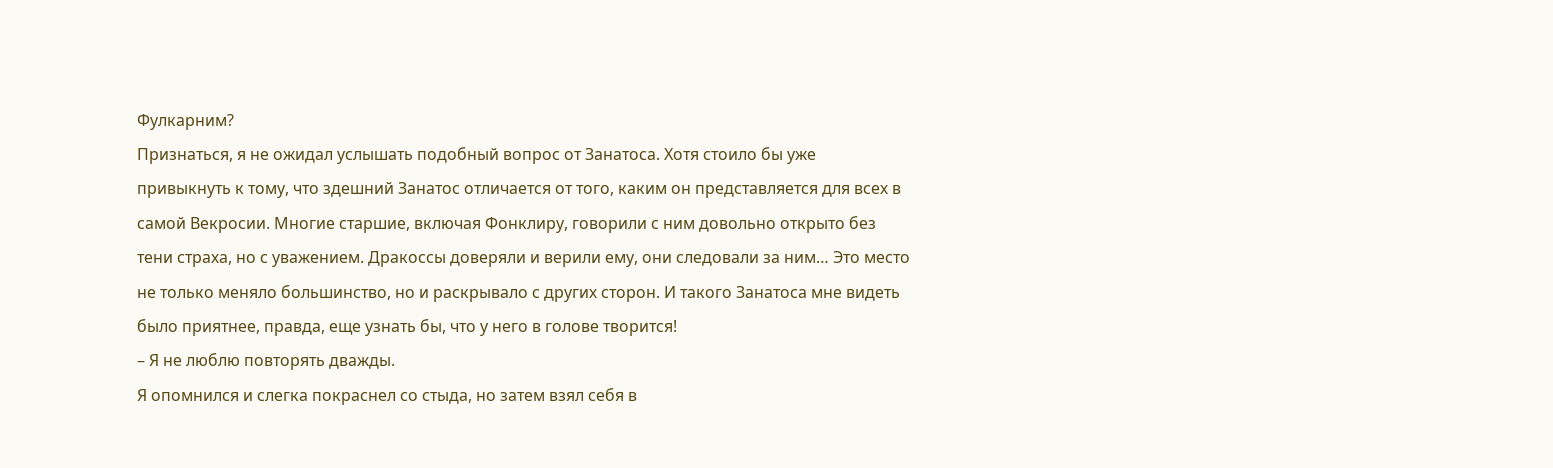Фулкарним?
Признаться, я не ожидал услышать подобный вопрос от Занатоса. Хотя стоило бы уже привыкнуть к тому, что здешний Занатос отличается от того, каким он представляется для всех в самой Векросии. Многие старшие, включая Фонклиру, говорили с ним довольно открыто без тени страха, но с уважением. Дракоссы доверяли и верили ему, они следовали за ним… Это место не только меняло большинство, но и раскрывало с других сторон. И такого Занатоса мне видеть было приятнее, правда, еще узнать бы, что у него в голове творится!
– Я не люблю повторять дважды.
Я опомнился и слегка покраснел со стыда, но затем взял себя в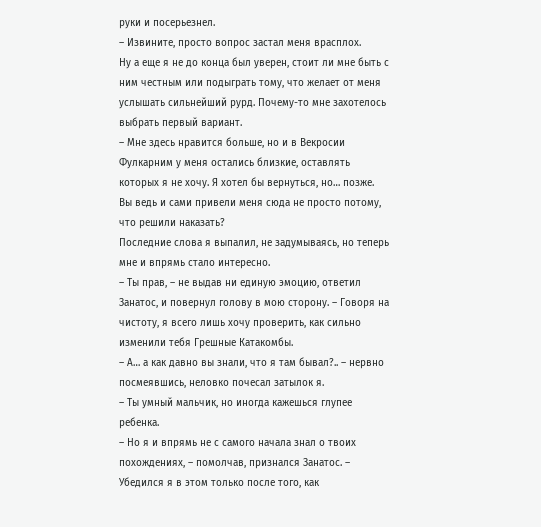руки и посерьезнел.
– Извините, просто вопрос застал меня врасплох.
Ну а еще я не до конца был уверен, стоит ли мне быть с ним честным или подыграть тому, что желает от меня услышать сильнейший рурд. Почему-то мне захотелось выбрать первый вариант.
– Мне здесь нравится больше, но и в Векросии Фулкарним у меня остались близкие, оставлять которых я не хочу. Я хотел бы вернуться, но… позже. Вы ведь и сами привели меня сюда не просто потому, что решили наказать?
Последние слова я выпалил, не задумываясь, но теперь мне и впрямь стало интересно.
– Ты прав, – не выдав ни единую эмоцию, ответил Занатос, и повернул голову в мою сторону. – Говоря на чистоту, я всего лишь хочу проверить, как сильно изменили тебя Грешные Катакомбы.
– А… а как давно вы знали, что я там бывал?.. – нервно посмеявшись, неловко почесал затылок я.
– Ты умный мальчик, но иногда кажешься глупее ребенка.
– Но я и впрямь не с самого начала знал о твоих похождениях, – помолчав, признался Занатос. – Убедился я в этом только после того, как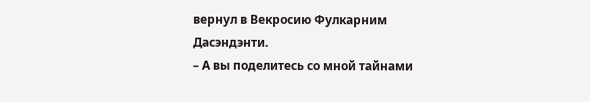вернул в Векросию Фулкарним Дасэндэнти.
– А вы поделитесь со мной тайнами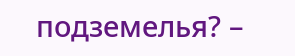подземелья? –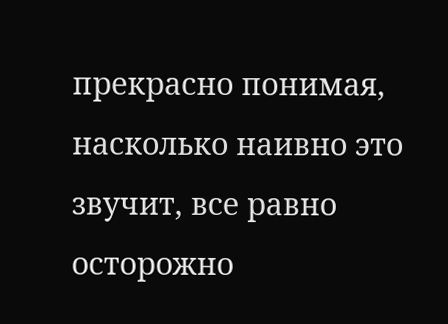прекрасно понимая, насколько наивно это звучит, все равно осторожно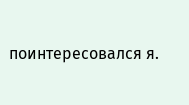поинтересовался я.